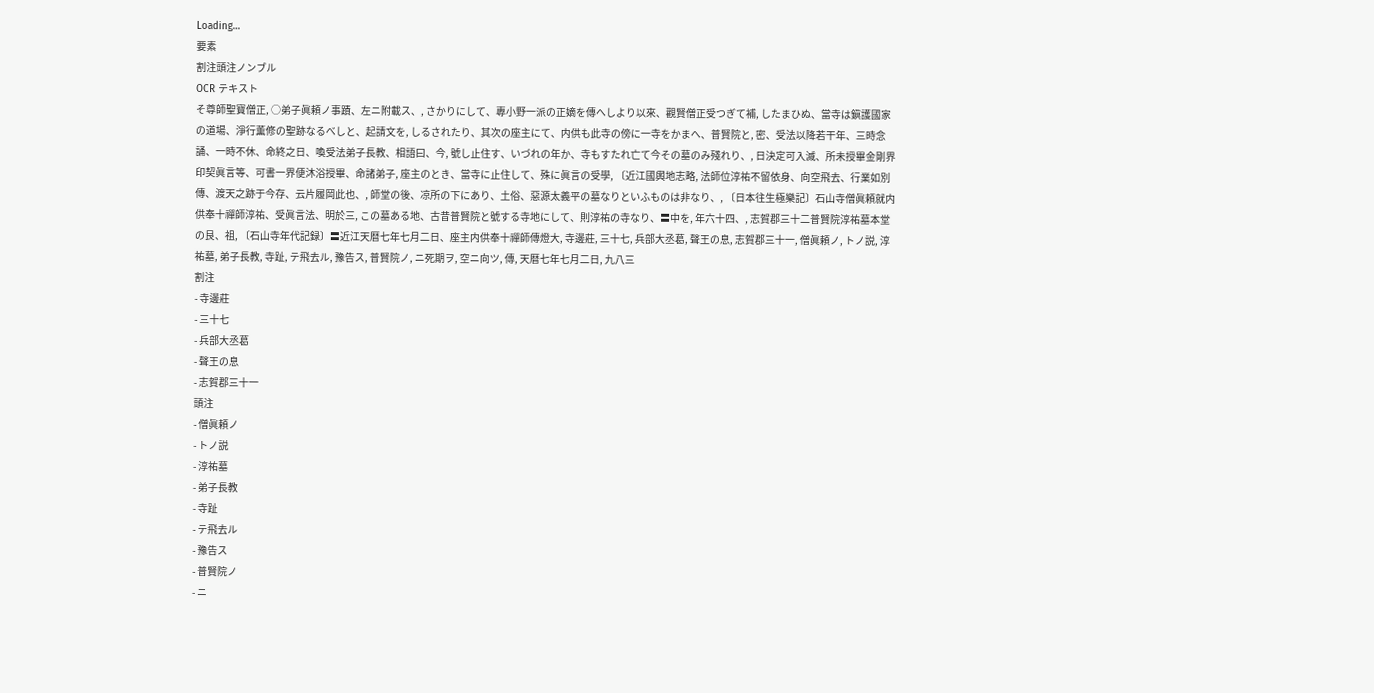Loading…
要素
割注頭注ノンブル
OCR テキスト
そ尊師聖寶僧正, ○弟子眞頼ノ事蹟、左ニ附載ス、, さかりにして、專小野一派の正嫡を傳へしより以來、觀賢僧正受つぎて補, したまひぬ、當寺は鎭護國家の道場、淨行薫修の聖跡なるべしと、起請文を, しるされたり、其次の座主にて、内供も此寺の傍に一寺をかまへ、普賢院と, 密、受法以降若干年、三時念誦、一時不休、命終之日、喚受法弟子長教、相語曰、今, 號し止住す、いづれの年か、寺もすたれ亡て今その墓のみ殘れり、, 日決定可入滅、所未授畢金剛界印契眞言等、可書一界便沐浴授畢、命諸弟子, 座主のとき、當寺に止住して、殊に眞言の受學, 〔近江國輿地志略, 法師位淳祐不留依身、向空飛去、行業如別傳、渡天之跡于今存、云片履岡此也、, 師堂の後、凉所の下にあり、土俗、惡源太義平の墓なりといふものは非なり、, 〔日本往生極樂記〕石山寺僧眞頼就内供奉十禪師淳祐、受眞言法、明於三, この墓ある地、古昔普賢院と號する寺地にして、則淳祐の寺なり、〓中を, 年六十四、, 志賀郡三十二普賢院淳祐墓本堂の艮、祖, 〔石山寺年代記録〕〓近江天暦七年七月二日、座主内供奉十禪師傳燈大, 寺邊莊, 三十七, 兵部大丞葛, 聲王の息, 志賀郡三十一, 僧眞頼ノ, トノ説, 淳祐墓, 弟子長教, 寺趾, テ飛去ル, 豫告ス, 普賢院ノ, ニ死期ヲ, 空ニ向ツ, 傳, 天暦七年七月二日, 九八三
割注
- 寺邊莊
- 三十七
- 兵部大丞葛
- 聲王の息
- 志賀郡三十一
頭注
- 僧眞頼ノ
- トノ説
- 淳祐墓
- 弟子長教
- 寺趾
- テ飛去ル
- 豫告ス
- 普賢院ノ
- ニ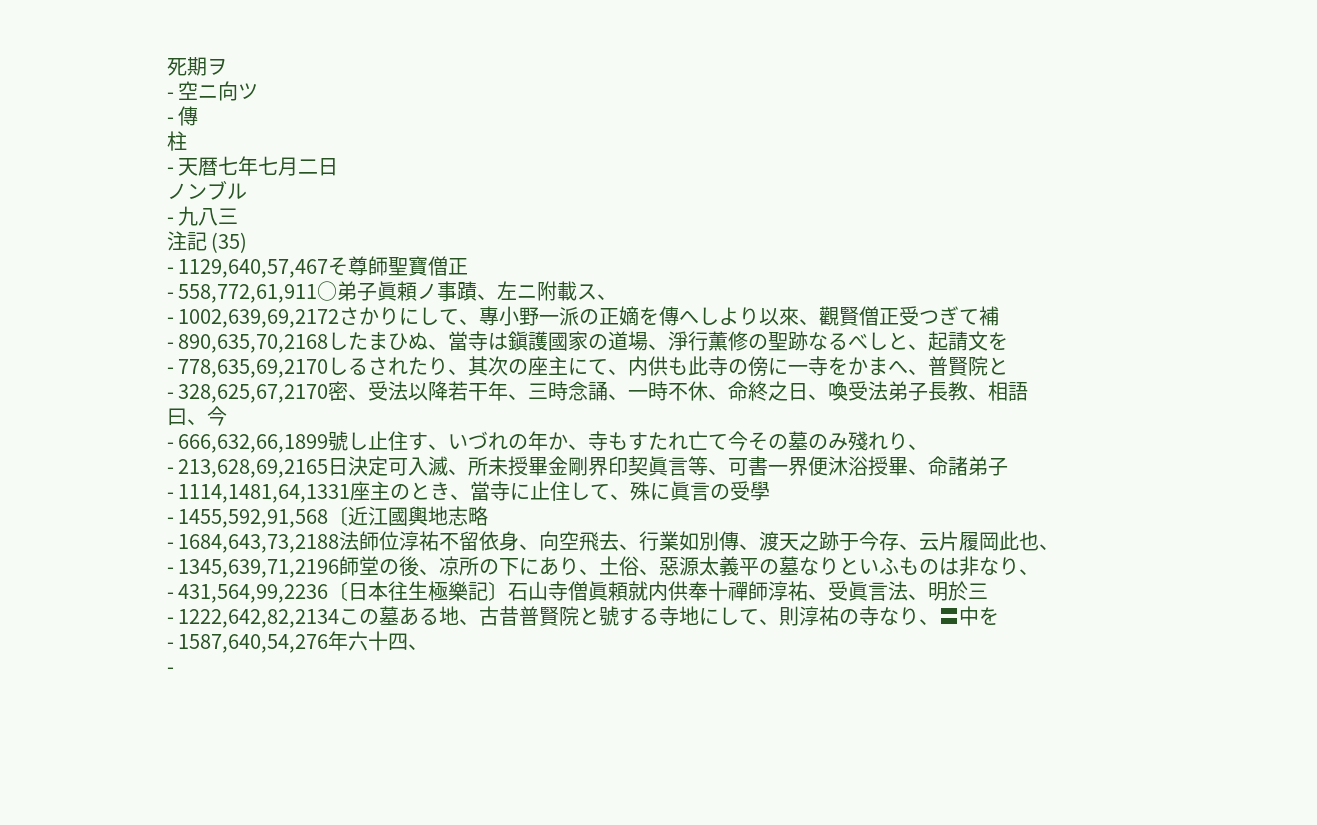死期ヲ
- 空ニ向ツ
- 傳
柱
- 天暦七年七月二日
ノンブル
- 九八三
注記 (35)
- 1129,640,57,467そ尊師聖寶僧正
- 558,772,61,911○弟子眞頼ノ事蹟、左ニ附載ス、
- 1002,639,69,2172さかりにして、專小野一派の正嫡を傳へしより以來、觀賢僧正受つぎて補
- 890,635,70,2168したまひぬ、當寺は鎭護國家の道場、淨行薫修の聖跡なるべしと、起請文を
- 778,635,69,2170しるされたり、其次の座主にて、内供も此寺の傍に一寺をかまへ、普賢院と
- 328,625,67,2170密、受法以降若干年、三時念誦、一時不休、命終之日、喚受法弟子長教、相語曰、今
- 666,632,66,1899號し止住す、いづれの年か、寺もすたれ亡て今その墓のみ殘れり、
- 213,628,69,2165日決定可入滅、所未授畢金剛界印契眞言等、可書一界便沐浴授畢、命諸弟子
- 1114,1481,64,1331座主のとき、當寺に止住して、殊に眞言の受學
- 1455,592,91,568〔近江國輿地志略
- 1684,643,73,2188法師位淳祐不留依身、向空飛去、行業如別傳、渡天之跡于今存、云片履岡此也、
- 1345,639,71,2196師堂の後、凉所の下にあり、土俗、惡源太義平の墓なりといふものは非なり、
- 431,564,99,2236〔日本往生極樂記〕石山寺僧眞頼就内供奉十禪師淳祐、受眞言法、明於三
- 1222,642,82,2134この墓ある地、古昔普賢院と號する寺地にして、則淳祐の寺なり、〓中を
- 1587,640,54,276年六十四、
-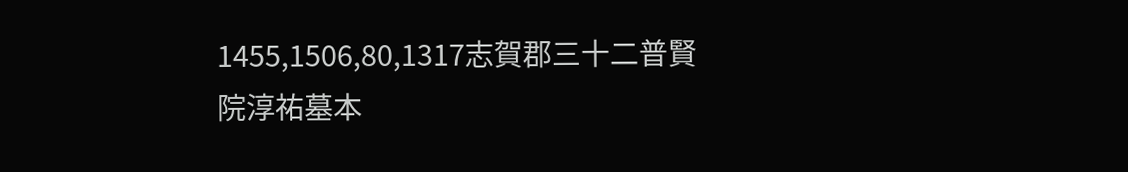1455,1506,80,1317志賀郡三十二普賢院淳祐墓本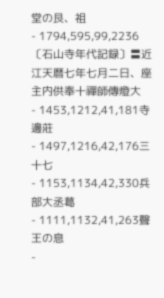堂の艮、祖
- 1794,595,99,2236〔石山寺年代記録〕〓近江天暦七年七月二日、座主内供奉十禪師傳燈大
- 1453,1212,41,181寺邊莊
- 1497,1216,42,176三十七
- 1153,1134,42,330兵部大丞葛
- 1111,1132,41,263聲王の息
-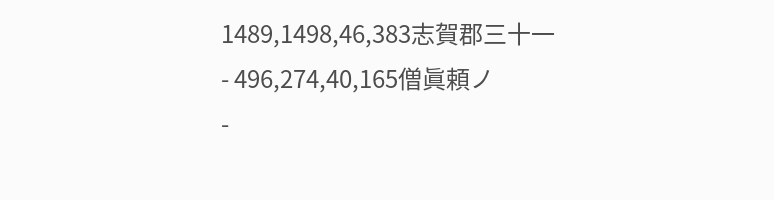1489,1498,46,383志賀郡三十一
- 496,274,40,165僧眞頼ノ
-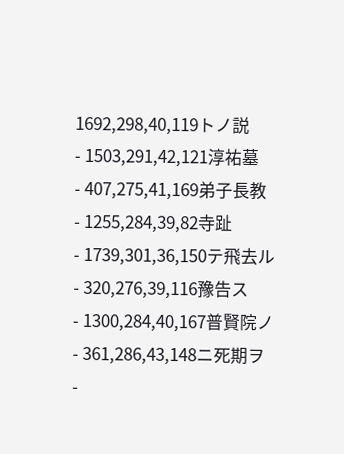1692,298,40,119トノ説
- 1503,291,42,121淳祐墓
- 407,275,41,169弟子長教
- 1255,284,39,82寺趾
- 1739,301,36,150テ飛去ル
- 320,276,39,116豫告ス
- 1300,284,40,167普賢院ノ
- 361,286,43,148ニ死期ヲ
-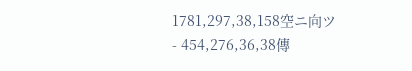1781,297,38,158空ニ向ツ
- 454,276,36,38傳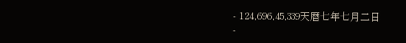- 124,696,45,339天暦七年七月二日
-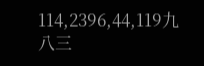114,2396,44,119九八三